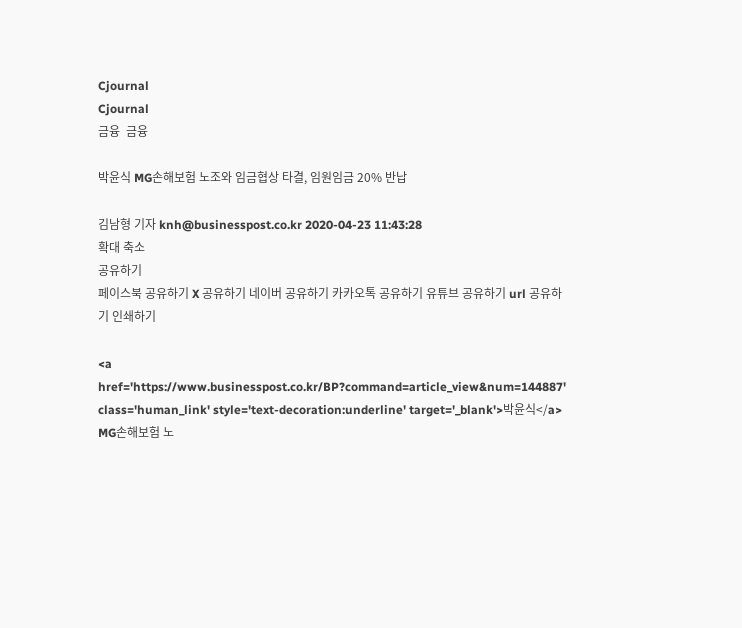Cjournal
Cjournal
금융  금융

박윤식 MG손해보험 노조와 임금협상 타결, 임원임금 20% 반납

김남형 기자 knh@businesspost.co.kr 2020-04-23 11:43:28
확대 축소
공유하기
페이스북 공유하기 X 공유하기 네이버 공유하기 카카오톡 공유하기 유튜브 공유하기 url 공유하기 인쇄하기

<a href='https://www.businesspost.co.kr/BP?command=article_view&num=144887' class='human_link' style='text-decoration:underline' target='_blank'>박윤식</a> MG손해보험 노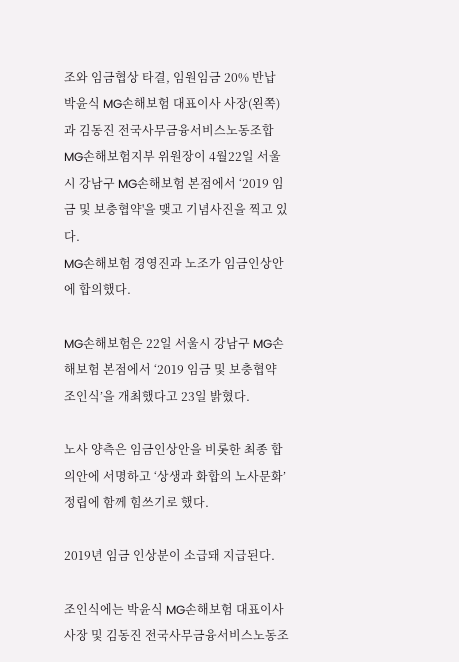조와 임금협상 타결, 임원임금 20% 반납
박윤식 MG손해보험 대표이사 사장(왼쪽)과 김동진 전국사무금융서비스노동조합 MG손해보험지부 위원장이 4월22일 서울시 강남구 MG손해보험 본점에서 ‘2019 임금 및 보충협약'을 맺고 기념사진을 찍고 있다.
MG손해보험 경영진과 노조가 임금인상안에 합의했다.

MG손해보험은 22일 서울시 강남구 MG손해보험 본점에서 ‘2019 임금 및 보충협약 조인식’을 개최했다고 23일 밝혔다.

노사 양측은 임금인상안을 비롯한 최종 합의안에 서명하고 ‘상생과 화합의 노사문화’ 정립에 함께 힘쓰기로 했다.

2019년 임금 인상분이 소급돼 지급된다.

조인식에는 박윤식 MG손해보험 대표이사 사장 및 김동진 전국사무금융서비스노동조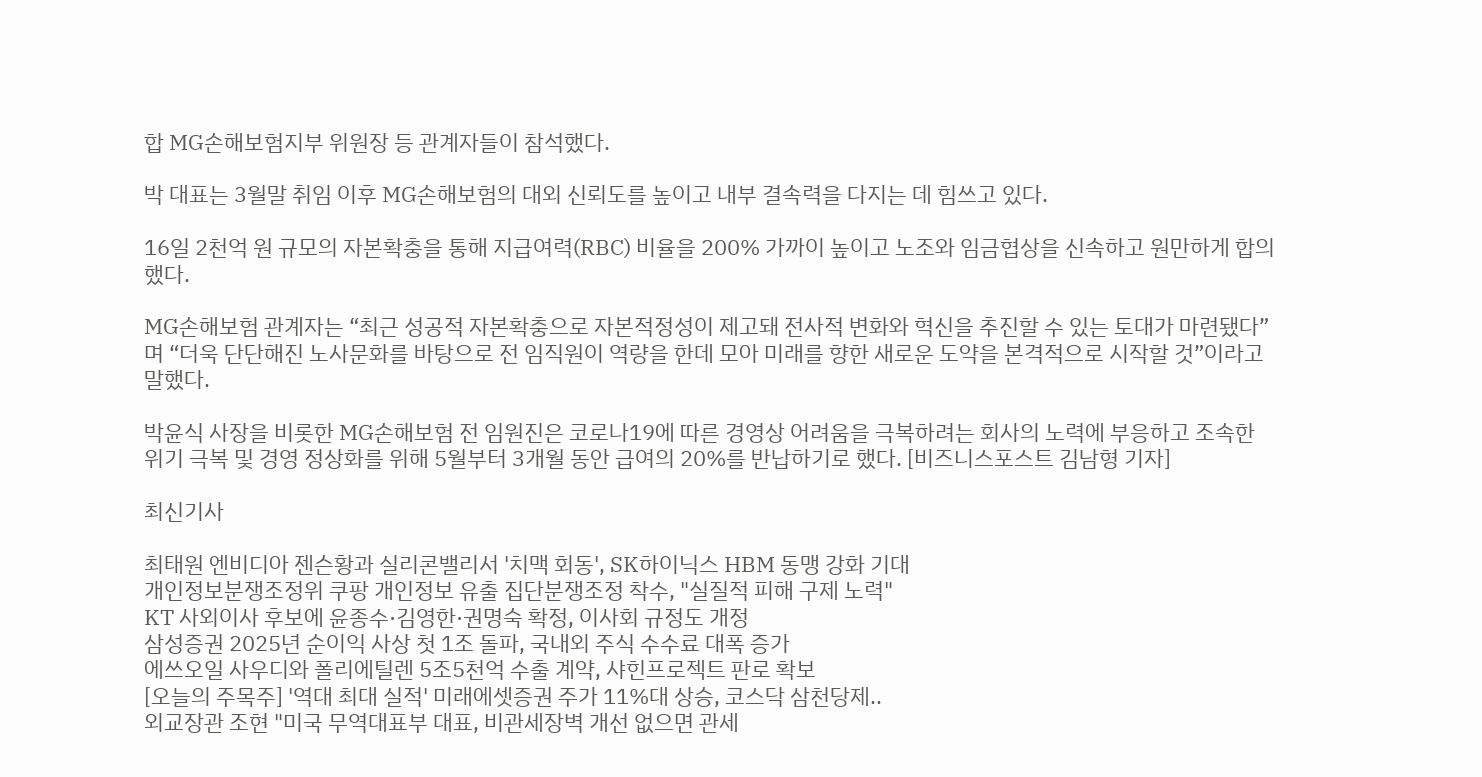합 MG손해보험지부 위원장 등 관계자들이 참석했다.

박 대표는 3월말 취임 이후 MG손해보험의 대외 신뢰도를 높이고 내부 결속력을 다지는 데 힘쓰고 있다.

16일 2천억 원 규모의 자본확충을 통해 지급여력(RBC) 비율을 200% 가까이 높이고 노조와 임금협상을 신속하고 원만하게 합의했다.

MG손해보험 관계자는 “최근 성공적 자본확충으로 자본적정성이 제고돼 전사적 변화와 혁신을 추진할 수 있는 토대가 마련됐다”며 “더욱 단단해진 노사문화를 바탕으로 전 임직원이 역량을 한데 모아 미래를 향한 새로운 도약을 본격적으로 시작할 것”이라고 말했다.

박윤식 사장을 비롯한 MG손해보험 전 임원진은 코로나19에 따른 경영상 어려움을 극복하려는 회사의 노력에 부응하고 조속한 위기 극복 및 경영 정상화를 위해 5월부터 3개월 동안 급여의 20%를 반납하기로 했다. [비즈니스포스트 김남형 기자]

최신기사

최태원 엔비디아 젠슨황과 실리콘밸리서 '치맥 회동', SK하이닉스 HBM 동맹 강화 기대
개인정보분쟁조정위 쿠팡 개인정보 유출 집단분쟁조정 착수, "실질적 피해 구제 노력"
KT 사외이사 후보에 윤종수·김영한·권명숙 확정, 이사회 규정도 개정
삼성증권 2025년 순이익 사상 첫 1조 돌파, 국내외 주식 수수료 대폭 증가
에쓰오일 사우디와 폴리에틸렌 5조5천억 수출 계약, 샤힌프로젝트 판로 확보
[오늘의 주목주] '역대 최대 실적' 미래에셋증권 주가 11%대 상승, 코스닥 삼천당제..
외교장관 조현 "미국 무역대표부 대표, 비관세장벽 개선 없으면 관세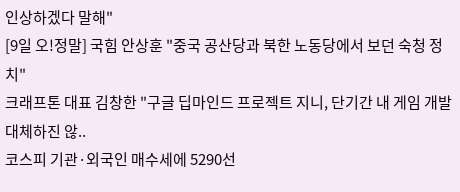인상하겠다 말해"
[9일 오!정말] 국힘 안상훈 "중국 공산당과 북한 노동당에서 보던 숙청 정치"
크래프톤 대표 김창한 "구글 딥마인드 프로젝트 지니, 단기간 내 게임 개발 대체하진 않..
코스피 기관·외국인 매수세에 5290선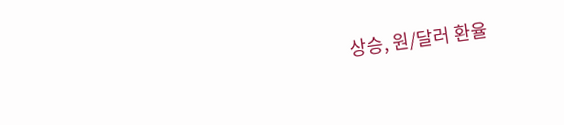상승, 원/달러 환율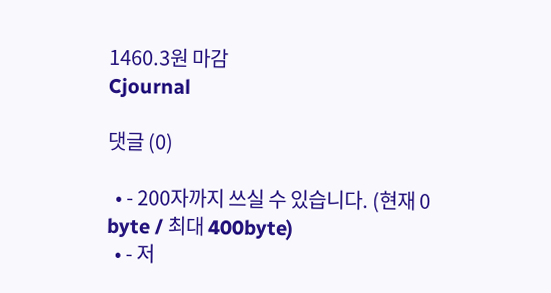1460.3원 마감
Cjournal

댓글 (0)

  • - 200자까지 쓰실 수 있습니다. (현재 0 byte / 최대 400byte)
  • - 저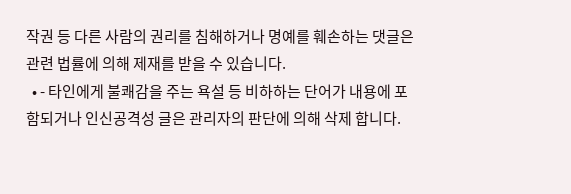작권 등 다른 사람의 권리를 침해하거나 명예를 훼손하는 댓글은 관련 법률에 의해 제재를 받을 수 있습니다.
  • - 타인에게 불쾌감을 주는 욕설 등 비하하는 단어가 내용에 포함되거나 인신공격성 글은 관리자의 판단에 의해 삭제 합니다.